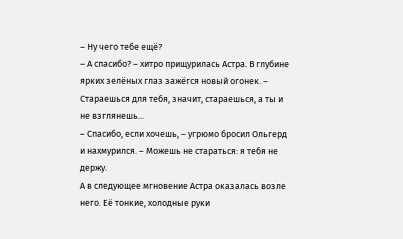– Ну чего тебе ещё?
– А спасибо? – хитро прищурилась Астра. В глубине ярких зелёных глаз зажёгся новый огонек. – Стараешься для тебя, значит, стараешься, а ты и не взглянешь...
– Спасибо, если хочешь, – угрюмо бросил Ольгерд и нахмурился. – Можешь не стараться: я тебя не держу.
А в следующее мгновение Астра оказалась возле него. Её тонкие, холодные руки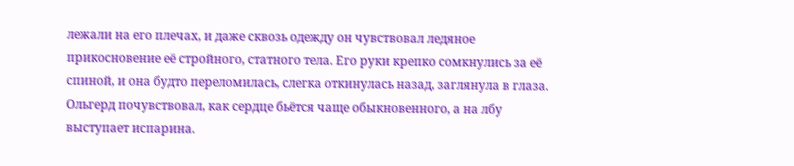лежали на его плечах, и даже сквозь одежду он чувствовал ледяное прикосновение её стройного, статного тела. Его руки крепко сомкнулись за её спиной, и она будто переломилась, слегка откинулась назад, заглянула в глаза. Ольгерд почувствовал, как сердце бьётся чаще обыкновенного, а на лбу выступает испарина.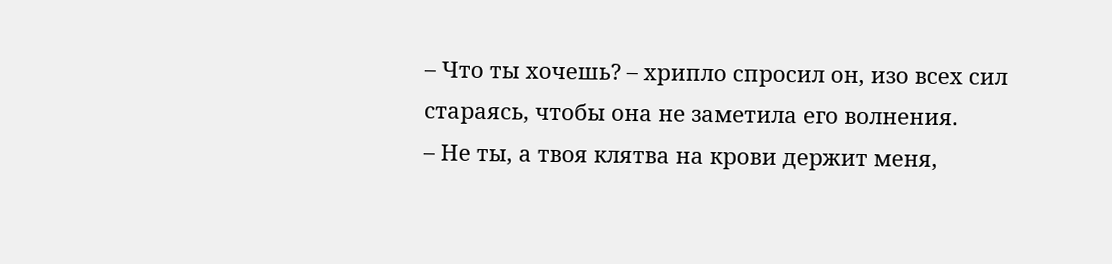– Что ты хочешь? – хрипло спросил он, изо всех сил стараясь, чтобы она не заметила его волнения.
– Не ты, а твоя клятва на крови держит меня,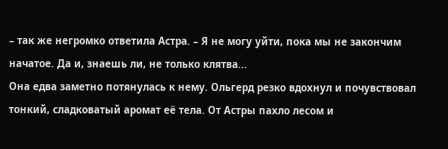– так же негромко ответила Астра. – Я не могу уйти, пока мы не закончим начатое. Да и, знаешь ли, не только клятва...
Она едва заметно потянулась к нему. Ольгерд резко вдохнул и почувствовал тонкий, сладковатый аромат её тела. От Астры пахло лесом и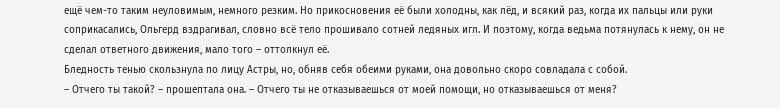ещё чем-то таким неуловимым, немного резким. Но прикосновения её были холодны, как лёд, и всякий раз, когда их пальцы или руки соприкасались, Ольгерд вздрагивал, словно всё тело прошивало сотней ледяных игл. И поэтому, когда ведьма потянулась к нему, он не сделал ответного движения, мало того – оттолкнул её.
Бледность тенью скользнула по лицу Астры, но, обняв себя обеими руками, она довольно скоро совладала с собой.
– Отчего ты такой? – прошептала она. – Отчего ты не отказываешься от моей помощи, но отказываешься от меня?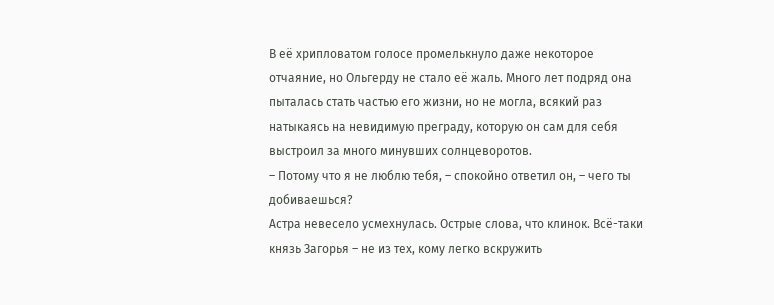В её хрипловатом голосе промелькнуло даже некоторое отчаяние, но Ольгерду не стало её жаль. Много лет подряд она пыталась стать частью его жизни, но не могла, всякий раз натыкаясь на невидимую преграду, которую он сам для себя выстроил за много минувших солнцеворотов.
– Потому что я не люблю тебя, – спокойно ответил он, – чего ты добиваешься?
Астра невесело усмехнулась. Острые слова, что клинок. Всё-таки князь Загорья – не из тех, кому легко вскружить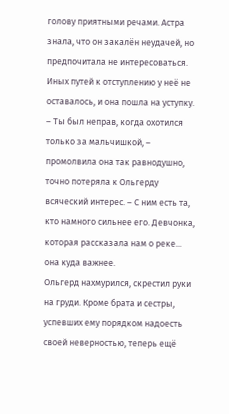голову приятными речами. Астра знала, что он закалён неудачей, но предпочитала не интересоваться. Иных путей к отступлению у неё не оставалось, и она пошла на уступку.
– Ты был неправ, когда охотился только за мальчишкой, – промолвила она так равнодушно, точно потеряла к Ольгерду всяческий интерес. – С ним есть та, кто намного сильнее его. Девчонка, которая рассказала нам о реке... она куда важнее.
Ольгерд нахмурился, скрестил руки на груди. Кроме брата и сестры, успевших ему порядком надоесть своей неверностью, теперь ещё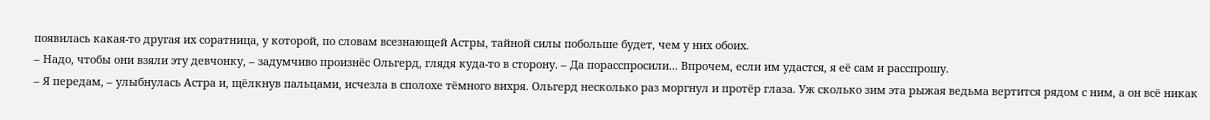появилась какая-то другая их соратница, у которой, по словам всезнающей Астры, тайной силы побольше будет, чем у них обоих.
– Надо, чтобы они взяли эту девчонку, – задумчиво произнёс Ольгерд, глядя куда-то в сторону. – Да порасспросили... Впрочем, если им удастся, я её сам и расспрошу.
– Я передам, – улыбнулась Астра и, щёлкнув пальцами, исчезла в сполохе тёмного вихря. Ольгерд несколько раз моргнул и протёр глаза. Уж сколько зим эта рыжая ведьма вертится рядом с ним, а он всё никак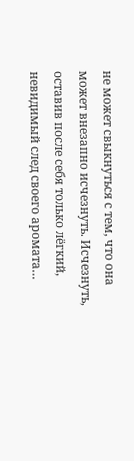не может свыкнуться с тем, что она может внезапно исчезнуть. Исчезнуть, оставив после себя только лёгкий, невидимый след своего аромата…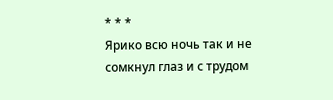* * *
Ярико всю ночь так и не сомкнул глаз и с трудом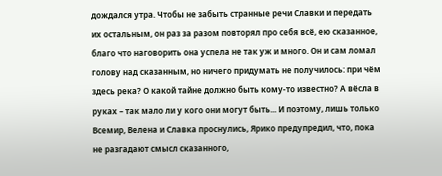дождался утра. Чтобы не забыть странные речи Славки и передать их остальным, он раз за разом повторял про себя всё, ею сказанное, благо что наговорить она успела не так уж и много. Он и сам ломал голову над сказанным, но ничего придумать не получилось: при чём здесь река? О какой тайне должно быть кому-то известно? А вёсла в руках – так мало ли у кого они могут быть... И поэтому, лишь только Всемир, Велена и Славка проснулись, Ярико предупредил, что, пока не разгадают смысл сказанного,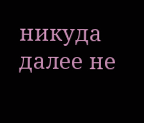никуда далее не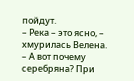пойдут.
– Река – это ясно, – хмурилась Велена. – А вот почему серебряна? При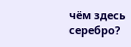чём здесь серебро?